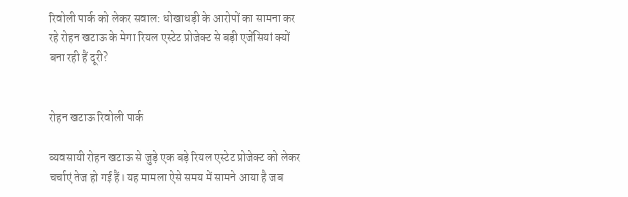रिवोली पार्क को लेकर सवाल: धोखाधड़ी के आरोपों का सामना कर रहे रोहन खटाऊ के मेगा रियल एस्टेट प्रोजेक्ट से बड़ी एजेंसियां क्यों बना रही हैं दूरी?


रोहन खटाऊ रिवोली पार्क

व्यवसायी रोहन खटाऊ से जुड़े एक बड़े रियल एस्टेट प्रोजेक्ट को लेकर चर्चाएं तेज हो गई हैं। यह मामला ऐसे समय में सामने आया है जब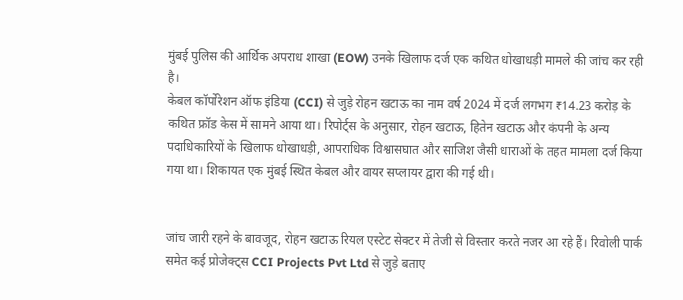मुंबई पुलिस की आर्थिक अपराध शाखा (EOW) उनके खिलाफ दर्ज एक कथित धोखाधड़ी मामले की जांच कर रही है।
केबल कॉर्पोरेशन ऑफ इंडिया (CCI) से जुड़े रोहन खटाऊ का नाम वर्ष 2024 में दर्ज लगभग ₹14.23 करोड़ के कथित फ्रॉड केस में सामने आया था। रिपोर्ट्स के अनुसार, रोहन खटाऊ, हितेन खटाऊ और कंपनी के अन्य पदाधिकारियों के खिलाफ धोखाधड़ी, आपराधिक विश्वासघात और साजिश जैसी धाराओं के तहत मामला दर्ज किया गया था। शिकायत एक मुंबई स्थित केबल और वायर सप्लायर द्वारा की गई थी।


जांच जारी रहने के बावजूद, रोहन खटाऊ रियल एस्टेट सेक्टर में तेजी से विस्तार करते नजर आ रहे हैं। रिवोली पार्क समेत कई प्रोजेक्ट्स CCI Projects Pvt Ltd से जुड़े बताए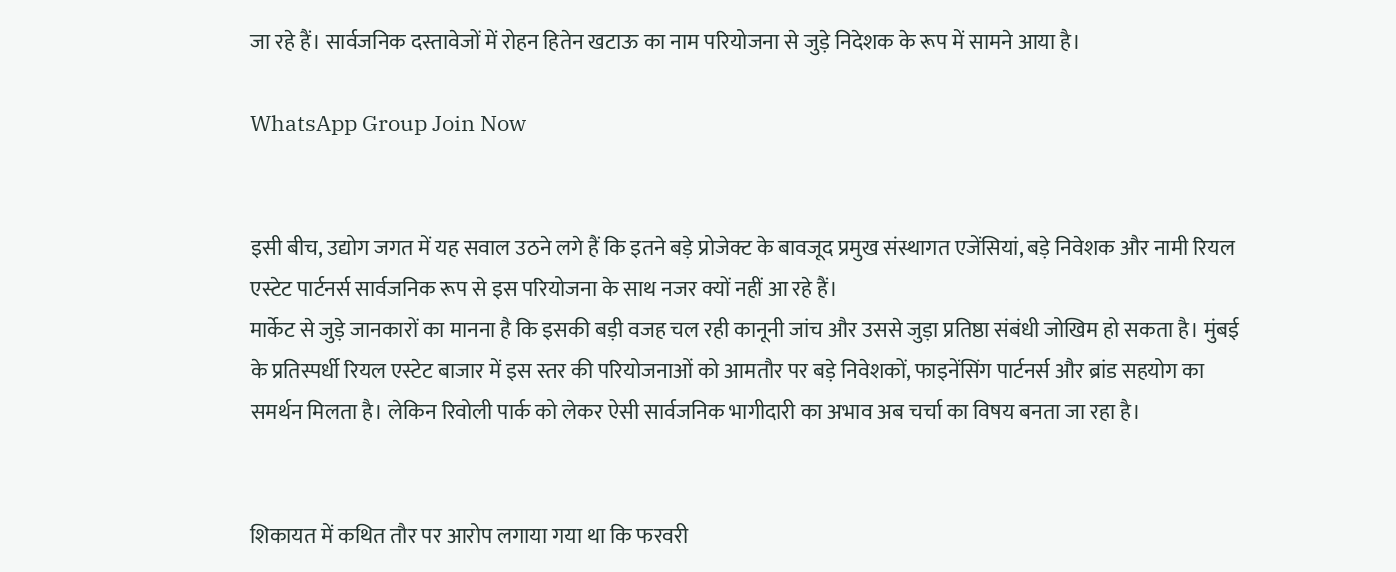जा रहे हैं। सार्वजनिक दस्तावेजों में रोहन हितेन खटाऊ का नाम परियोजना से जुड़े निदेशक के रूप में सामने आया है।

WhatsApp Group Join Now


इसी बीच, उद्योग जगत में यह सवाल उठने लगे हैं कि इतने बड़े प्रोजेक्ट के बावजूद प्रमुख संस्थागत एजेंसियां, बड़े निवेशक और नामी रियल एस्टेट पार्टनर्स सार्वजनिक रूप से इस परियोजना के साथ नजर क्यों नहीं आ रहे हैं।
मार्केट से जुड़े जानकारों का मानना है कि इसकी बड़ी वजह चल रही कानूनी जांच और उससे जुड़ा प्रतिष्ठा संबंधी जोखिम हो सकता है। मुंबई के प्रतिस्पर्धी रियल एस्टेट बाजार में इस स्तर की परियोजनाओं को आमतौर पर बड़े निवेशकों, फाइनेंसिंग पार्टनर्स और ब्रांड सहयोग का समर्थन मिलता है। लेकिन रिवोली पार्क को लेकर ऐसी सार्वजनिक भागीदारी का अभाव अब चर्चा का विषय बनता जा रहा है।


शिकायत में कथित तौर पर आरोप लगाया गया था कि फरवरी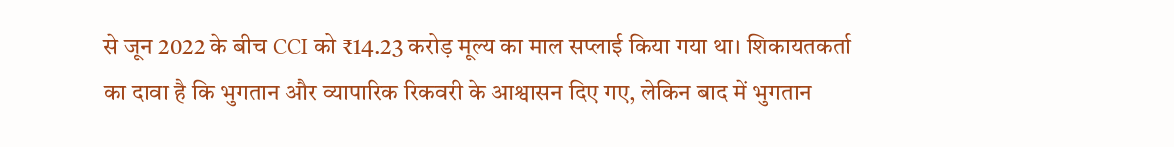से जून 2022 के बीच CCI को ₹14.23 करोड़ मूल्य का माल सप्लाई किया गया था। शिकायतकर्ता का दावा है कि भुगतान और व्यापारिक रिकवरी के आश्वासन दिए गए, लेकिन बाद में भुगतान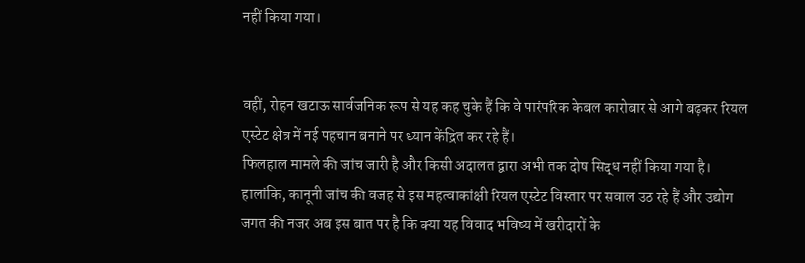नहीं किया गया।


वहीं, रोहन खटाऊ सार्वजनिक रूप से यह कह चुके हैं कि वे पारंपरिक केबल कारोबार से आगे बढ़कर रियल एस्टेट क्षेत्र में नई पहचान बनाने पर ध्यान केंद्रित कर रहे हैं।
फिलहाल मामले की जांच जारी है और किसी अदालत द्वारा अभी तक दोष सिद्ध नहीं किया गया है। हालांकि, कानूनी जांच की वजह से इस महत्वाकांक्षी रियल एस्टेट विस्तार पर सवाल उठ रहे हैं और उद्योग जगत की नजर अब इस बात पर है कि क्या यह विवाद भविष्य में खरीदारों के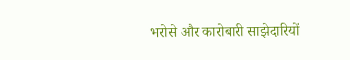भरोसे और कारोबारी साझेदारियों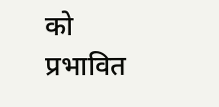को प्रभावित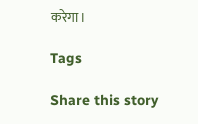करेगा।

Tags

Share this story